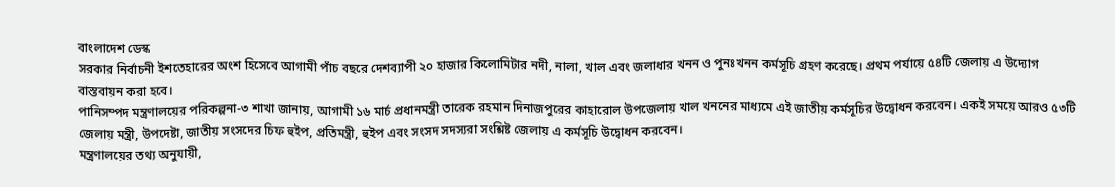বাংলাদেশ ডেস্ক
সরকার নির্বাচনী ইশতেহারের অংশ হিসেবে আগামী পাঁচ বছরে দেশব্যাপী ২০ হাজার কিলোমিটার নদী, নালা, খাল এবং জলাধার খনন ও পুনঃখনন কর্মসূচি গ্রহণ করেছে। প্রথম পর্যায়ে ৫৪টি জেলায় এ উদ্যোগ বাস্তবায়ন করা হবে।
পানিসম্পদ মন্ত্রণালয়ের পরিকল্পনা-৩ শাখা জানায়, আগামী ১৬ মার্চ প্রধানমন্ত্রী তারেক রহমান দিনাজপুরের কাহারোল উপজেলায় খাল খননের মাধ্যমে এই জাতীয় কর্মসূচির উদ্বোধন করবেন। একই সময়ে আরও ৫৩টি জেলায় মন্ত্রী, উপদেষ্টা, জাতীয় সংসদের চিফ হুইপ, প্রতিমন্ত্রী, হুইপ এবং সংসদ সদস্যরা সংশ্লিষ্ট জেলায় এ কর্মসূচি উদ্বোধন করবেন।
মন্ত্রণালয়ের তথ্য অনুযায়ী,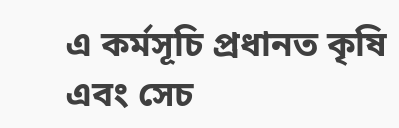এ কর্মসূচি প্রধানত কৃষি এবং সেচ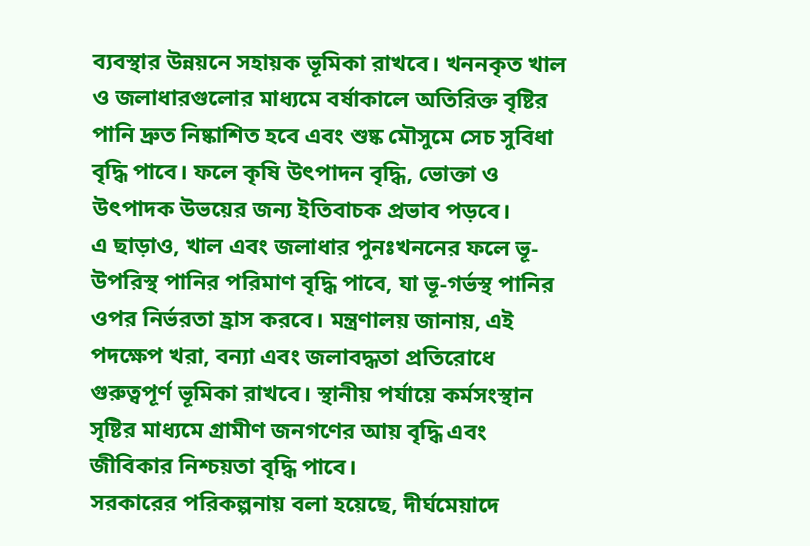ব্যবস্থার উন্নয়নে সহায়ক ভূমিকা রাখবে। খননকৃত খাল ও জলাধারগুলোর মাধ্যমে বর্ষাকালে অতিরিক্ত বৃষ্টির পানি দ্রুত নিষ্কাশিত হবে এবং শুষ্ক মৌসুমে সেচ সুবিধা বৃদ্ধি পাবে। ফলে কৃষি উৎপাদন বৃদ্ধি, ভোক্তা ও উৎপাদক উভয়ের জন্য ইতিবাচক প্রভাব পড়বে।
এ ছাড়াও, খাল এবং জলাধার পুনঃখননের ফলে ভূ-উপরিস্থ পানির পরিমাণ বৃদ্ধি পাবে, যা ভূ-গর্ভস্থ পানির ওপর নির্ভরতা হ্রাস করবে। মন্ত্রণালয় জানায়, এই পদক্ষেপ খরা, বন্যা এবং জলাবদ্ধতা প্রতিরোধে গুরুত্বপূর্ণ ভূমিকা রাখবে। স্থানীয় পর্যায়ে কর্মসংস্থান সৃষ্টির মাধ্যমে গ্রামীণ জনগণের আয় বৃদ্ধি এবং জীবিকার নিশ্চয়তা বৃদ্ধি পাবে।
সরকারের পরিকল্পনায় বলা হয়েছে, দীর্ঘমেয়াদে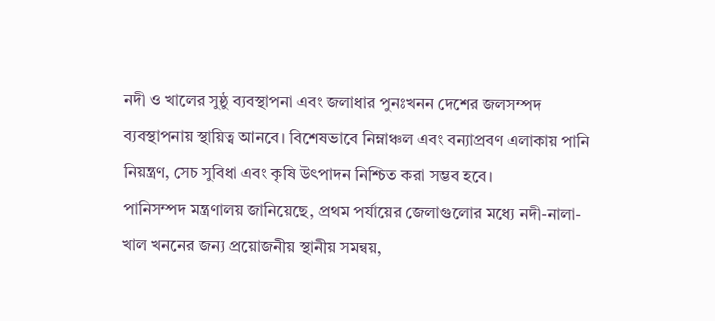নদী ও খালের সুষ্ঠু ব্যবস্থাপনা এবং জলাধার পুনঃখনন দেশের জলসম্পদ ব্যবস্থাপনায় স্থায়িত্ব আনবে। বিশেষভাবে নিম্নাঞ্চল এবং বন্যাপ্রবণ এলাকায় পানি নিয়ন্ত্রণ, সেচ সুবিধা এবং কৃষি উৎপাদন নিশ্চিত করা সম্ভব হবে।
পানিসম্পদ মন্ত্রণালয় জানিয়েছে, প্রথম পর্যায়ের জেলাগুলোর মধ্যে নদী-নালা-খাল খননের জন্য প্রয়োজনীয় স্থানীয় সমন্বয়,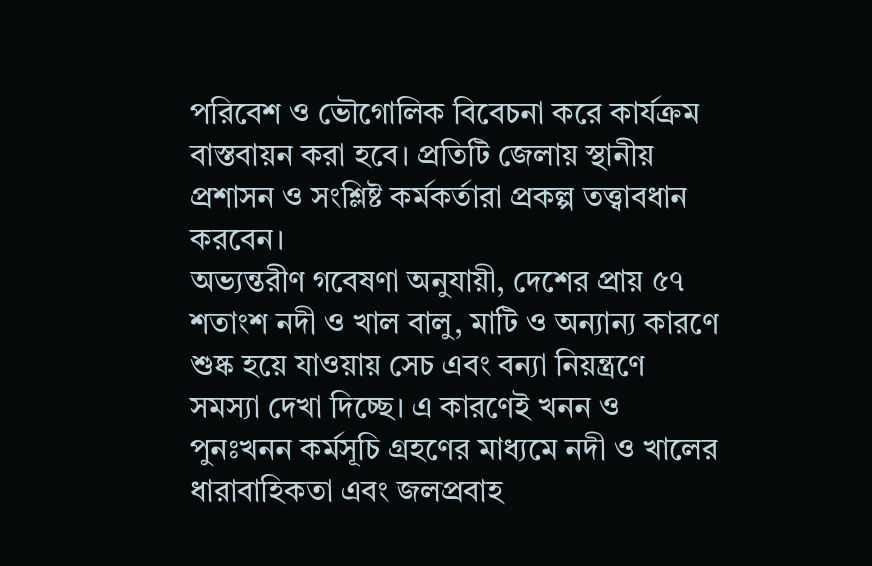পরিবেশ ও ভৌগোলিক বিবেচনা করে কার্যক্রম বাস্তবায়ন করা হবে। প্রতিটি জেলায় স্থানীয় প্রশাসন ও সংশ্লিষ্ট কর্মকর্তারা প্রকল্প তত্ত্বাবধান করবেন।
অভ্যন্তরীণ গবেষণা অনুযায়ী, দেশের প্রায় ৫৭ শতাংশ নদী ও খাল বালু, মাটি ও অন্যান্য কারণে শুষ্ক হয়ে যাওয়ায় সেচ এবং বন্যা নিয়ন্ত্রণে সমস্যা দেখা দিচ্ছে। এ কারণেই খনন ও পুনঃখনন কর্মসূচি গ্রহণের মাধ্যমে নদী ও খালের ধারাবাহিকতা এবং জলপ্রবাহ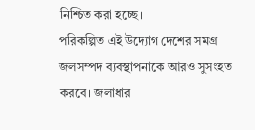নিশ্চিত করা হচ্ছে।
পরিকল্পিত এই উদ্যোগ দেশের সমগ্র জলসম্পদ ব্যবস্থাপনাকে আরও সুসংহত করবে। জলাধার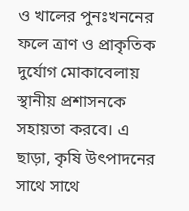ও খালের পুনঃখননের ফলে ত্রাণ ও প্রাকৃতিক দুর্যোগ মোকাবেলায় স্থানীয় প্রশাসনকে সহায়তা করবে। এ ছাড়া, কৃষি উৎপাদনের সাথে সাথে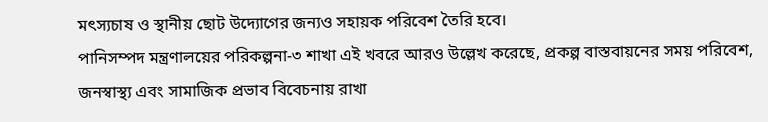মৎস্যচাষ ও স্থানীয় ছোট উদ্যোগের জন্যও সহায়ক পরিবেশ তৈরি হবে।
পানিসম্পদ মন্ত্রণালয়ের পরিকল্পনা-৩ শাখা এই খবরে আরও উল্লেখ করেছে, প্রকল্প বাস্তবায়নের সময় পরিবেশ, জনস্বাস্থ্য এবং সামাজিক প্রভাব বিবেচনায় রাখা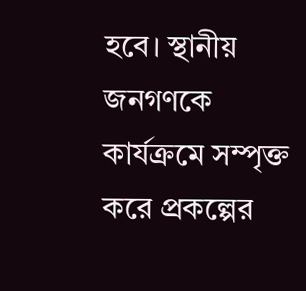হবে। স্থানীয় জনগণকে কার্যক্রমে সম্পৃক্ত করে প্রকল্পের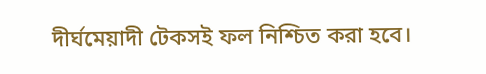দীর্ঘমেয়াদী টেকসই ফল নিশ্চিত করা হবে।